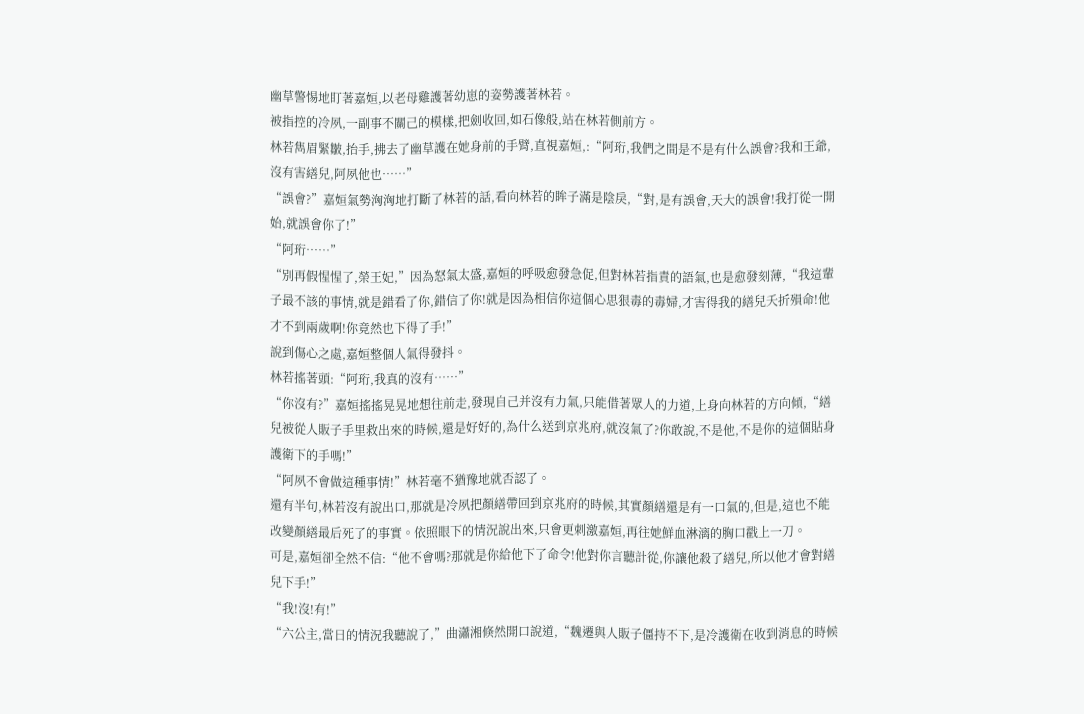幽草警惕地盯著嘉姮,以老母雞護著幼崽的姿勢護著林若。
被指控的冷夙,一副事不關己的模樣,把劍收回,如石像般,站在林若側前方。
林若雋眉緊皺,抬手,拂去了幽草護在她身前的手臂,直視嘉姮,:“阿珩,我們之間是不是有什么誤會?我和王爺,沒有害繕兒,阿夙他也……”
“誤會?”嘉姮氣勢洶洶地打斷了林若的話,看向林若的眸子滿是陰戾,“對,是有誤會,天大的誤會!我打從一開始,就誤會你了!”
“阿珩……”
“別再假惺惺了,榮王妃,”因為怒氣太盛,嘉姮的呼吸愈發急促,但對林若指責的語氣,也是愈發刻薄,“我這輩子最不該的事情,就是錯看了你,錯信了你!就是因為相信你這個心思狠毒的毒婦,才害得我的繕兒夭折殞命!他才不到兩歲啊!你竟然也下得了手!”
說到傷心之處,嘉姮整個人氣得發抖。
林若搖著頭:“阿珩,我真的沒有……”
“你沒有?”嘉姮搖搖晃晃地想往前走,發現自己并沒有力氣,只能借著眾人的力道,上身向林若的方向傾,“繕兒被從人販子手里救出來的時候,還是好好的,為什么送到京兆府,就沒氣了?你敢說,不是他,不是你的這個貼身護衛下的手嗎!”
“阿夙不會做這種事情!”林若毫不猶豫地就否認了。
還有半句,林若沒有說出口,那就是冷夙把顏繕帶回到京兆府的時候,其實顏繕還是有一口氣的,但是,這也不能改變顏繕最后死了的事實。依照眼下的情況說出來,只會更刺激嘉姮,再往她鮮血淋漓的胸口戳上一刀。
可是,嘉姮卻全然不信:“他不會嗎?那就是你給他下了命令!他對你言聽計從,你讓他殺了繕兒,所以他才會對繕兒下手!”
“我!沒!有!”
“六公主,當日的情況我聽說了,”曲瀟湘倏然開口說道,“魏遷與人販子僵持不下,是冷護衛在收到消息的時候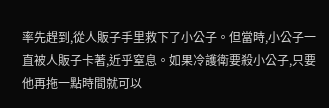率先趕到,從人販子手里救下了小公子。但當時,小公子一直被人販子卡著,近乎窒息。如果冷護衛要殺小公子,只要他再拖一點時間就可以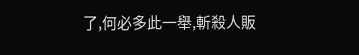了,何必多此一舉,斬殺人販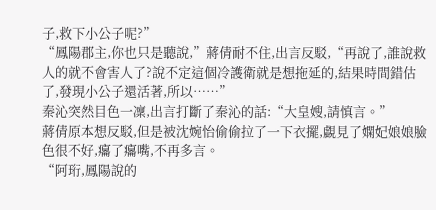子,救下小公子呢?”
“鳳陽郡主,你也只是聽說,”蔣倩耐不住,出言反駁,“再說了,誰說救人的就不會害人了?說不定這個冷護衛就是想拖延的,結果時間錯估了,發現小公子還活著,所以……”
秦沁突然目色一凜,出言打斷了秦沁的話:“大皇嫂,請慎言。”
蔣倩原本想反駁,但是被沈婉怡偷偷拉了一下衣擺,覷見了嫻妃娘娘臉色很不好,癟了癟嘴,不再多言。
“阿珩,鳳陽說的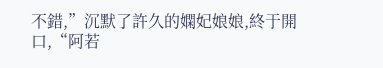不錯,”沉默了許久的嫻妃娘娘,終于開口,“阿若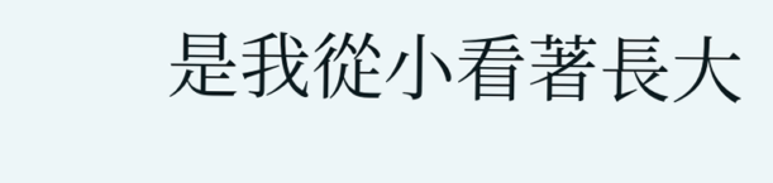是我從小看著長大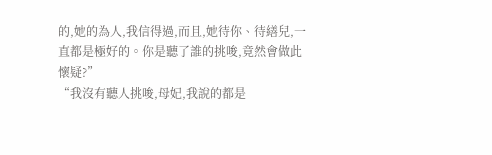的,她的為人,我信得過,而且,她待你、待繕兒,一直都是極好的。你是聽了誰的挑唆,竟然會做此懷疑?”
“我沒有聽人挑唆,母妃,我說的都是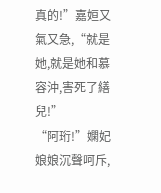真的!”嘉姮又氣又急,“就是她,就是她和慕容沖,害死了繕兒!”
“阿珩!”嫻妃娘娘沉聲呵斥,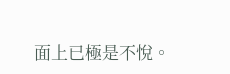面上已極是不悅。